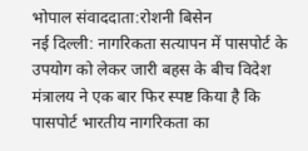भोपाल संवाददाता:रोशनी बिसेन
नई दिल्ली: नागरिकता सत्यापन में पासपोर्ट के उपयोग को लेकर जारी बहस के बीच विदेश मंत्रालय ने एक बार फिर स्पष्ट किया है कि पासपोर्ट भारतीय नागरिकता का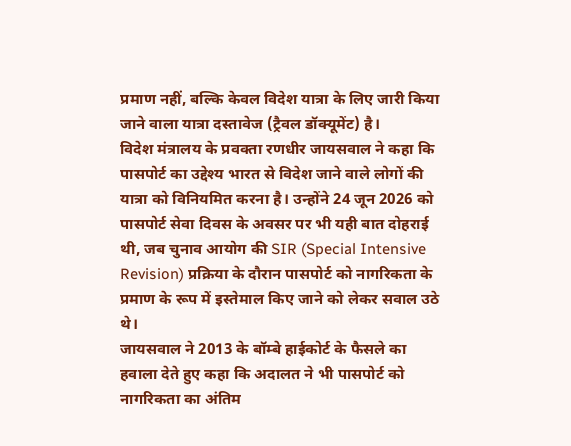प्रमाण नहीं, बल्कि केवल विदेश यात्रा के लिए जारी किया जाने वाला यात्रा दस्तावेज (ट्रैवल डॉक्यूमेंट) है।
विदेश मंत्रालय के प्रवक्ता रणधीर जायसवाल ने कहा कि पासपोर्ट का उद्देश्य भारत से विदेश जाने वाले लोगों की यात्रा को विनियमित करना है। उन्होंने 24 जून 2026 को पासपोर्ट सेवा दिवस के अवसर पर भी यही बात दोहराई थी, जब चुनाव आयोग की SIR (Special Intensive Revision) प्रक्रिया के दौरान पासपोर्ट को नागरिकता के प्रमाण के रूप में इस्तेमाल किए जाने को लेकर सवाल उठे थे।
जायसवाल ने 2013 के बॉम्बे हाईकोर्ट के फैसले का हवाला देते हुए कहा कि अदालत ने भी पासपोर्ट को नागरिकता का अंतिम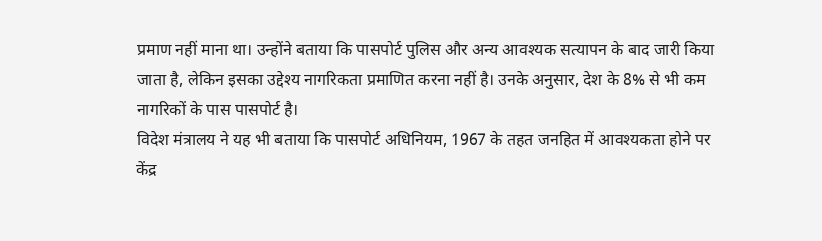प्रमाण नहीं माना था। उन्होंने बताया कि पासपोर्ट पुलिस और अन्य आवश्यक सत्यापन के बाद जारी किया जाता है, लेकिन इसका उद्देश्य नागरिकता प्रमाणित करना नहीं है। उनके अनुसार, देश के 8% से भी कम नागरिकों के पास पासपोर्ट है।
विदेश मंत्रालय ने यह भी बताया कि पासपोर्ट अधिनियम, 1967 के तहत जनहित में आवश्यकता होने पर केंद्र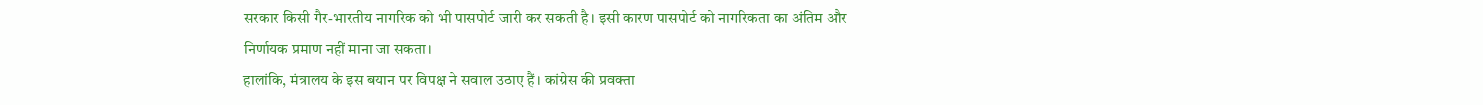सरकार किसी गैर-भारतीय नागरिक को भी पासपोर्ट जारी कर सकती है। इसी कारण पासपोर्ट को नागरिकता का अंतिम और निर्णायक प्रमाण नहीं माना जा सकता।
हालांकि, मंत्रालय के इस बयान पर विपक्ष ने सवाल उठाए हैं। कांग्रेस की प्रवक्ता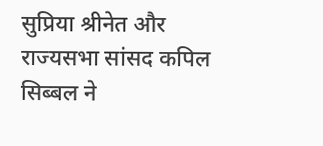सुप्रिया श्रीनेत और राज्यसभा सांसद कपिल सिब्बल ने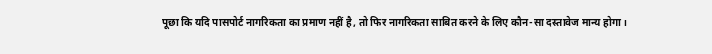पूछा कि यदि पासपोर्ट नागरिकता का प्रमाण नहीं है, तो फिर नागरिकता साबित करने के लिए कौन-सा दस्तावेज मान्य होगा।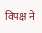विपक्ष ने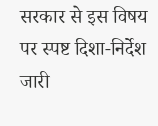सरकार से इस विषय पर स्पष्ट दिशा-निर्देश जारी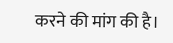करने की मांग की है।